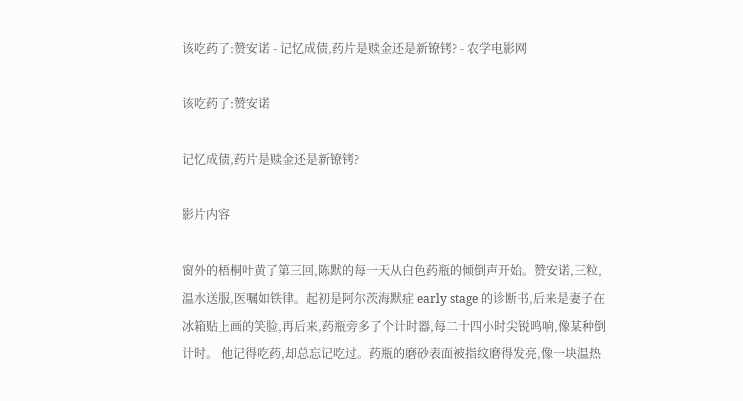该吃药了:赞安诺 - 记忆成债,药片是赎金还是新镣铐? - 农学电影网

该吃药了:赞安诺

记忆成债,药片是赎金还是新镣铐?

影片内容

窗外的梧桐叶黄了第三回,陈默的每一天从白色药瓶的倾倒声开始。赞安诺,三粒,温水送服,医嘱如铁律。起初是阿尔茨海默症 early stage 的诊断书,后来是妻子在冰箱贴上画的笑脸,再后来,药瓶旁多了个计时器,每二十四小时尖锐鸣响,像某种倒计时。 他记得吃药,却总忘记吃过。药瓶的磨砂表面被指纹磨得发亮,像一块温热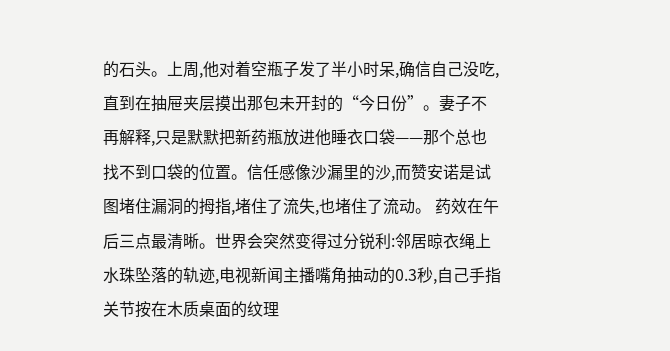的石头。上周,他对着空瓶子发了半小时呆,确信自己没吃,直到在抽屉夹层摸出那包未开封的“今日份”。妻子不再解释,只是默默把新药瓶放进他睡衣口袋——那个总也找不到口袋的位置。信任感像沙漏里的沙,而赞安诺是试图堵住漏洞的拇指,堵住了流失,也堵住了流动。 药效在午后三点最清晰。世界会突然变得过分锐利:邻居晾衣绳上水珠坠落的轨迹,电视新闻主播嘴角抽动的0.3秒,自己手指关节按在木质桌面的纹理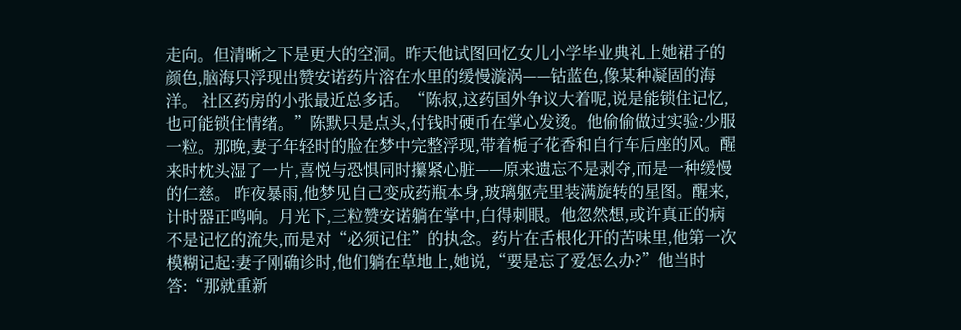走向。但清晰之下是更大的空洞。昨天他试图回忆女儿小学毕业典礼上她裙子的颜色,脑海只浮现出赞安诺药片溶在水里的缓慢漩涡——钴蓝色,像某种凝固的海洋。 社区药房的小张最近总多话。“陈叔,这药国外争议大着呢,说是能锁住记忆,也可能锁住情绪。”陈默只是点头,付钱时硬币在掌心发烫。他偷偷做过实验:少服一粒。那晚,妻子年轻时的脸在梦中完整浮现,带着栀子花香和自行车后座的风。醒来时枕头湿了一片,喜悦与恐惧同时攥紧心脏——原来遗忘不是剥夺,而是一种缓慢的仁慈。 昨夜暴雨,他梦见自己变成药瓶本身,玻璃躯壳里装满旋转的星图。醒来,计时器正鸣响。月光下,三粒赞安诺躺在掌中,白得刺眼。他忽然想,或许真正的病不是记忆的流失,而是对“必须记住”的执念。药片在舌根化开的苦味里,他第一次模糊记起:妻子刚确诊时,他们躺在草地上,她说,“要是忘了爱怎么办?”他当时答:“那就重新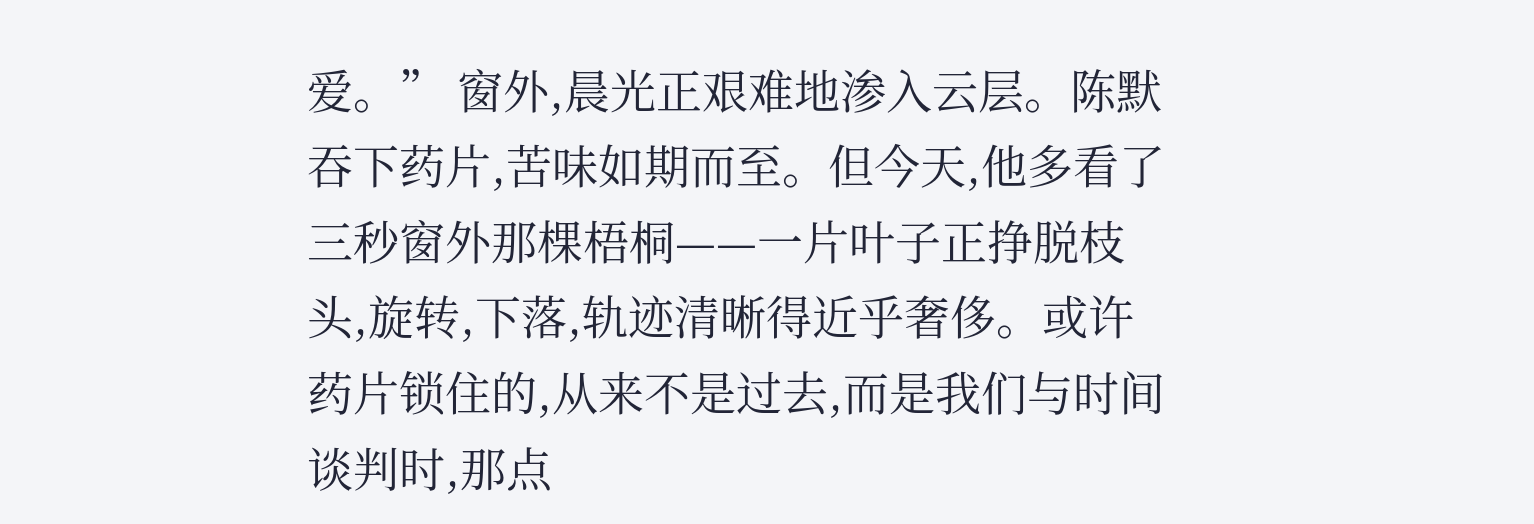爱。” 窗外,晨光正艰难地渗入云层。陈默吞下药片,苦味如期而至。但今天,他多看了三秒窗外那棵梧桐——一片叶子正挣脱枝头,旋转,下落,轨迹清晰得近乎奢侈。或许药片锁住的,从来不是过去,而是我们与时间谈判时,那点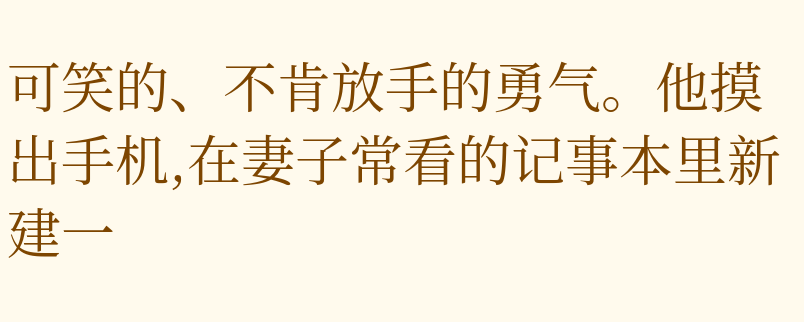可笑的、不肯放手的勇气。他摸出手机,在妻子常看的记事本里新建一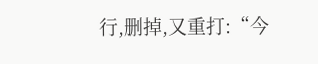行,删掉,又重打:“今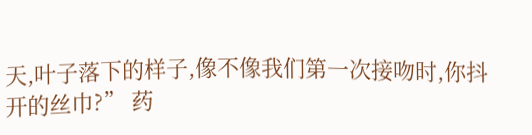天,叶子落下的样子,像不像我们第一次接吻时,你抖开的丝巾?” 药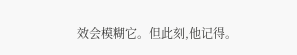效会模糊它。但此刻,他记得。